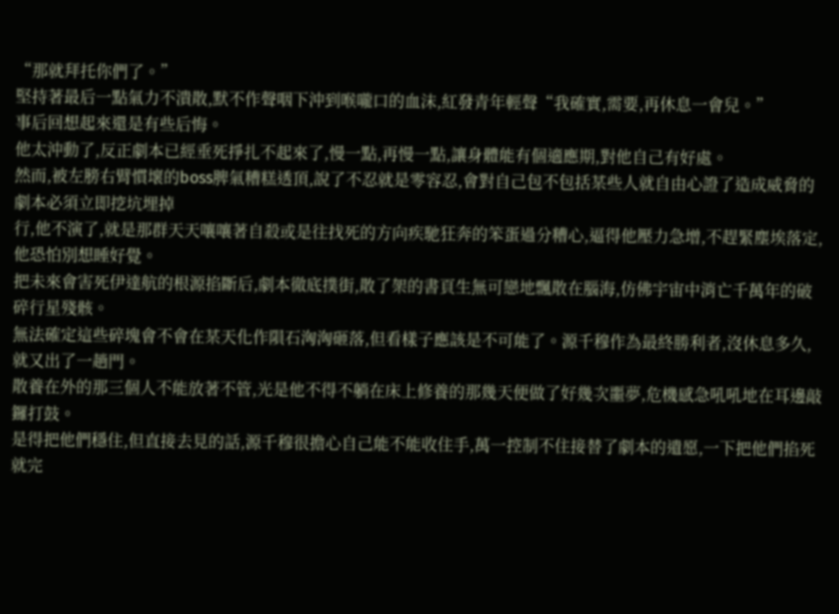“那就拜托你們了。”
堅持著最后一點氣力不潰散,默不作聲咽下沖到喉嚨口的血沫,紅發青年輕聲“我確實,需要,再休息一會兒。”
事后回想起來還是有些后悔。
他太沖動了,反正劇本已經垂死掙扎不起來了,慢一點,再慢一點,讓身體能有個適應期,對他自己有好處。
然而,被左膀右臂慣壞的boss脾氣糟糕透頂,說了不忍就是零容忍,會對自己包不包括某些人就自由心證了造成威脅的劇本必須立即挖坑埋掉
行,他不演了,就是那群天天嚷嚷著自殺或是往找死的方向疾馳狂奔的笨蛋過分糟心,逼得他壓力急增,不趕緊塵埃落定,他恐怕別想睡好覺。
把未來會害死伊達航的根源掐斷后,劇本徹底撲街,散了架的書頁生無可戀地飄散在腦海,仿佛宇宙中消亡千萬年的破碎行星殘骸。
無法確定這些碎塊會不會在某天化作隕石洶洶砸落,但看樣子應該是不可能了。源千穆作為最終勝利者,沒休息多久,就又出了一趟門。
散養在外的那三個人不能放著不管,光是他不得不躺在床上修養的那幾天便做了好幾次噩夢,危機感急吼吼地在耳邊敲鑼打鼓。
是得把他們穩住,但直接去見的話,源千穆很擔心自己能不能收住手,萬一控制不住接替了劇本的遺愿,一下把他們掐死就完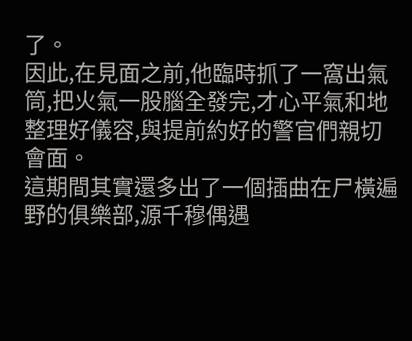了。
因此,在見面之前,他臨時抓了一窩出氣筒,把火氣一股腦全發完,才心平氣和地整理好儀容,與提前約好的警官們親切會面。
這期間其實還多出了一個插曲在尸橫遍野的俱樂部,源千穆偶遇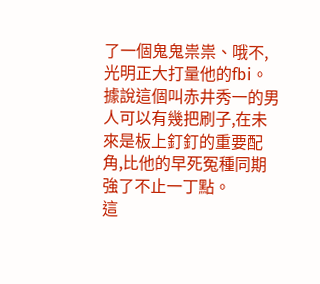了一個鬼鬼祟祟、哦不,光明正大打量他的fbi。
據說這個叫赤井秀一的男人可以有幾把刷子,在未來是板上釘釘的重要配角,比他的早死冤種同期強了不止一丁點。
這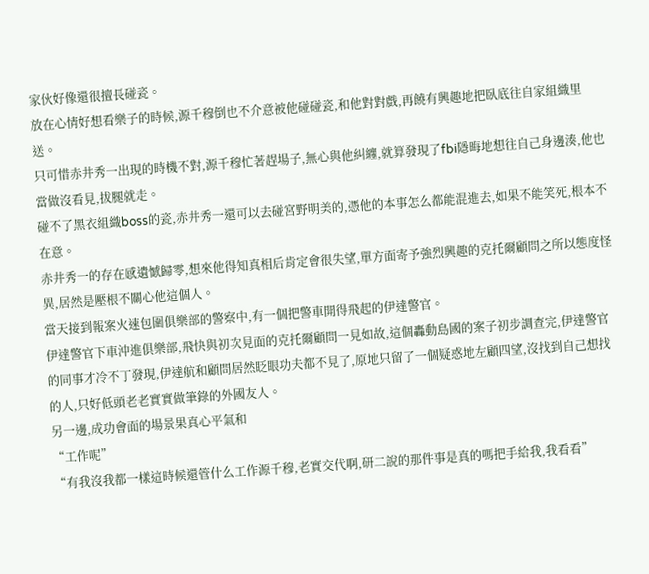家伙好像還很擅長碰瓷。
放在心情好想看樂子的時候,源千穆倒也不介意被他碰碰瓷,和他對對戲,再饒有興趣地把臥底往自家組織里送。
只可惜赤井秀一出現的時機不對,源千穆忙著趕場子,無心與他糾纏,就算發現了fbi隱晦地想往自己身邊湊,他也當做沒看見,拔腿就走。
碰不了黑衣組織boss的瓷,赤井秀一還可以去碰宮野明美的,憑他的本事怎么都能混進去,如果不能笑死,根本不在意。
赤井秀一的存在感遺憾歸零,想來他得知真相后肯定會很失望,單方面寄予強烈興趣的克托爾顧問之所以態度怪異,居然是壓根不關心他這個人。
當天接到報案火速包圍俱樂部的警察中,有一個把警車開得飛起的伊達警官。
伊達警官下車沖進俱樂部,飛快與初次見面的克托爾顧問一見如故,這個轟動島國的案子初步調查完,伊達警官的同事才冷不丁發現,伊達航和顧問居然眨眼功夫都不見了,原地只留了一個疑惑地左顧四望,沒找到自己想找的人,只好低頭老老實實做筆錄的外國友人。
另一邊,成功會面的場景果真心平氣和
“工作呢”
“有我沒我都一樣這時候還管什么工作源千穆,老實交代啊,研二說的那件事是真的嗎把手給我,我看看”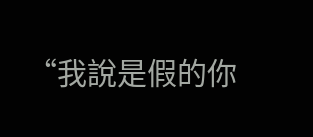“我說是假的你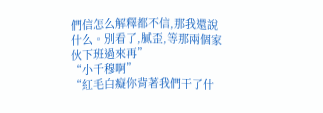們信怎么解釋都不信,那我還說什么。別看了,膩歪,等那兩個家伙下班過來再”
“小千穆啊”
“紅毛白癡你背著我們干了什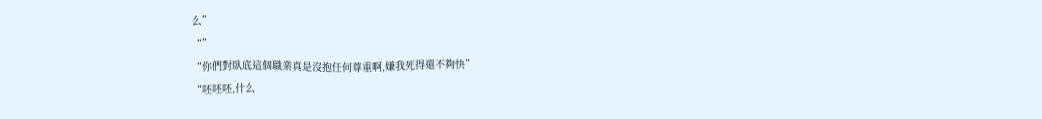么”
“”
“你們對臥底這個職業真是沒抱任何尊重啊,嫌我死得還不夠快”
“呸呸呸,什么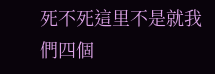死不死這里不是就我們四個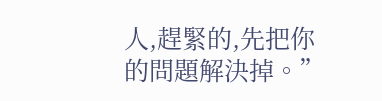人,趕緊的,先把你的問題解決掉。”